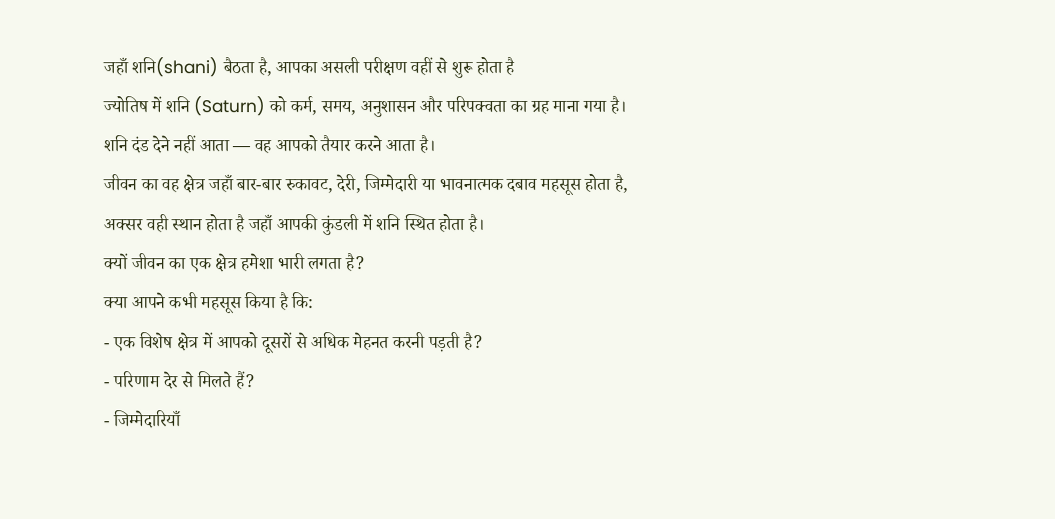जहाँ शनि(shani) बैठता है, आपका असली परीक्षण वहीं से शुरू होता है
ज्योतिष में शनि (Saturn) को कर्म, समय, अनुशासन और परिपक्वता का ग्रह माना गया है।
शनि दंड देने नहीं आता — वह आपको तैयार करने आता है।
जीवन का वह क्षेत्र जहाँ बार-बार रुकावट, देरी, जिम्मेदारी या भावनात्मक दबाव महसूस होता है,
अक्सर वही स्थान होता है जहाँ आपकी कुंडली में शनि स्थित होता है।
क्यों जीवन का एक क्षेत्र हमेशा भारी लगता है?
क्या आपने कभी महसूस किया है कि:
- एक विशेष क्षेत्र में आपको दूसरों से अधिक मेहनत करनी पड़ती है?
- परिणाम देर से मिलते हैं?
- जिम्मेदारियाँ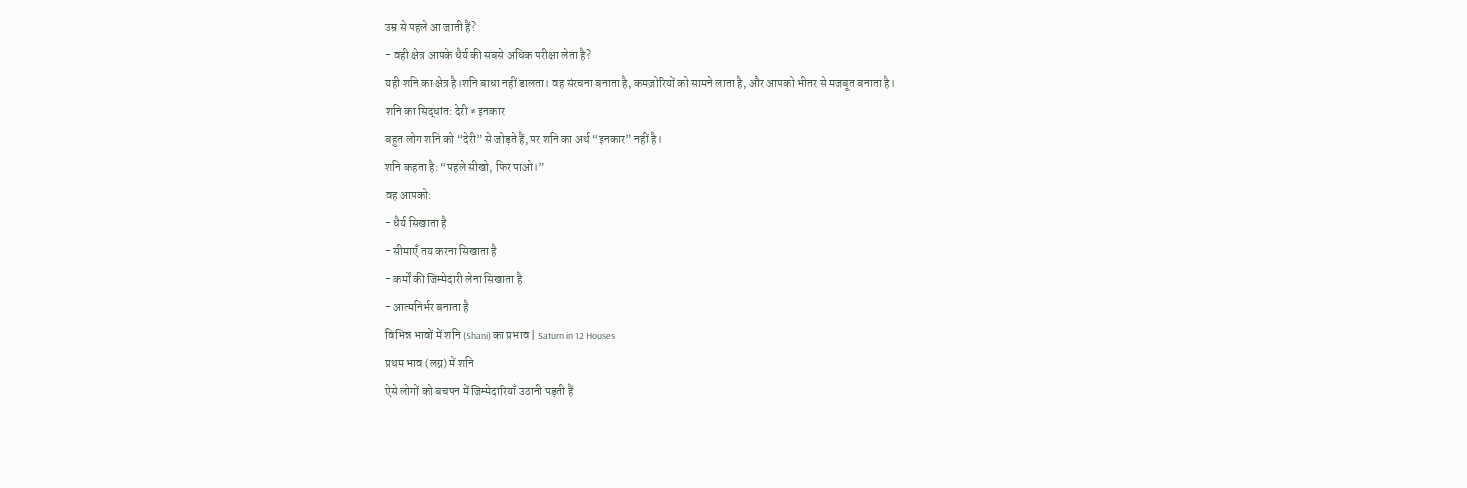उम्र से पहले आ जाती हैं?
- वही क्षेत्र आपके धैर्य की सबसे अधिक परीक्षा लेता है?
यही शनि का क्षेत्र है।शनि बाधा नहीं डालता। वह संरचना बनाता है, कमज़ोरियों को सामने लाता है, और आपको भीतर से मजबूत बनाता है।
शनि का सिद्धांत: देरी ≠ इनकार
बहुत लोग शनि को “देरी” से जोड़ते हैं, पर शनि का अर्थ “इनकार” नहीं है।
शनि कहता है: “पहले सीखो, फिर पाओ।”
वह आपको:
- धैर्य सिखाता है
- सीमाएँ तय करना सिखाता है
- कर्मों की जिम्मेदारी लेना सिखाता है
- आत्मनिर्भर बनाता है
विभिन्न भावों में शनि (Shani) का प्रभाव | Saturn in 12 Houses
प्रथम भाव (लग्न) में शनि
ऐसे लोगों को बचपन में जिम्मेदारियाँ उठानी पड़ती हैं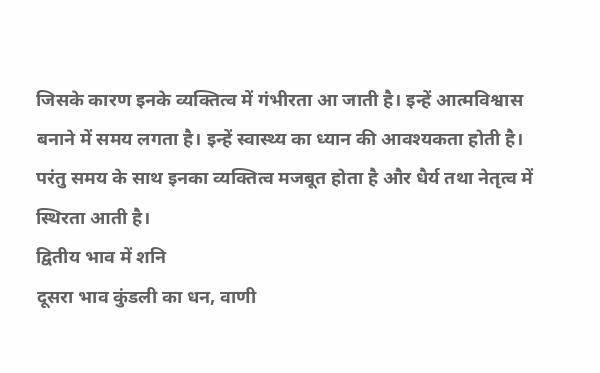जिसके कारण इनके व्यक्तित्व में गंभीरता आ जाती है। इन्हें आत्मविश्वास बनाने में समय लगता है। इन्हें स्वास्थ्य का ध्यान की आवश्यकता होती है।
परंतु समय के साथ इनका व्यक्तित्व मजबूत होता है और धैर्य तथा नेतृत्व में स्थिरता आती है।
द्वितीय भाव में शनि
दूसरा भाव कुंडली का धन, वाणी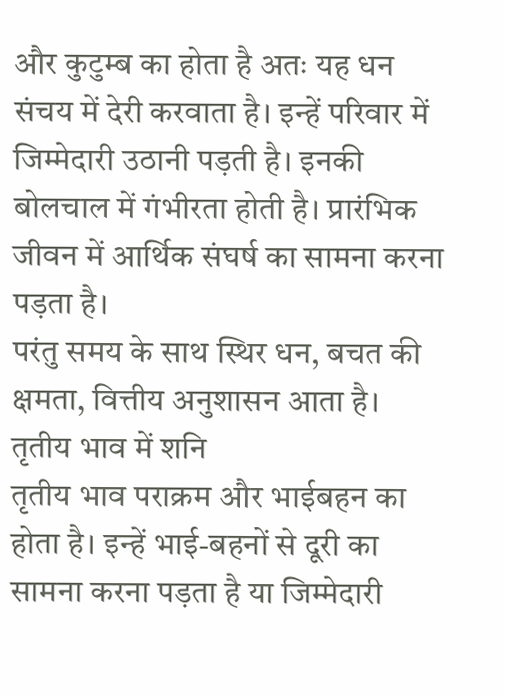और कुटुम्ब का होता है अतः यह धन संचय में देरी करवाता है। इन्हें परिवार में जिम्मेदारी उठानी पड़ती है। इनकी बोलचाल में गंभीरता होती है। प्रारंभिक जीवन में आर्थिक संघर्ष का सामना करना पड़ता है।
परंतु समय के साथ स्थिर धन, बचत की क्षमता, वित्तीय अनुशासन आता है।
तृतीय भाव में शनि
तृतीय भाव पराक्रम और भाईबहन का होता है। इन्हें भाई-बहनों से दूरी का सामना करना पड़ता है या जिम्मेदारी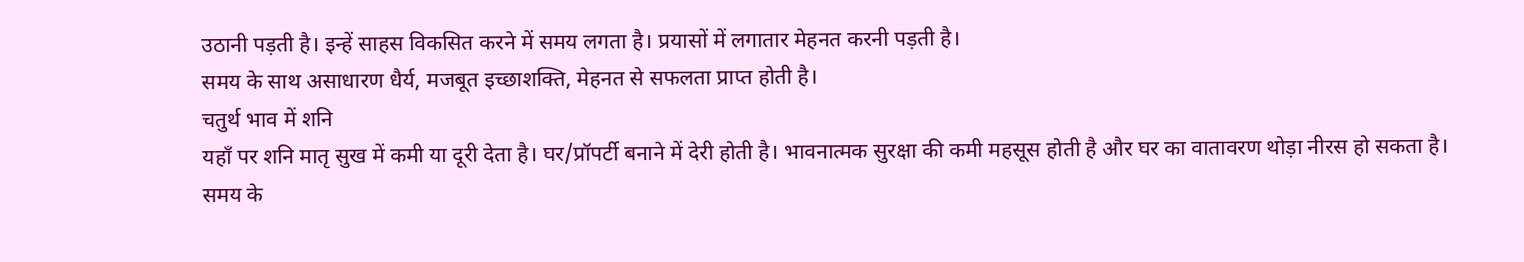उठानी पड़ती है। इन्हें साहस विकसित करने में समय लगता है। प्रयासों में लगातार मेहनत करनी पड़ती है।
समय के साथ असाधारण धैर्य, मजबूत इच्छाशक्ति, मेहनत से सफलता प्राप्त होती है।
चतुर्थ भाव में शनि
यहाँ पर शनि मातृ सुख में कमी या दूरी देता है। घर/प्रॉपर्टी बनाने में देरी होती है। भावनात्मक सुरक्षा की कमी महसूस होती है और घर का वातावरण थोड़ा नीरस हो सकता है।
समय के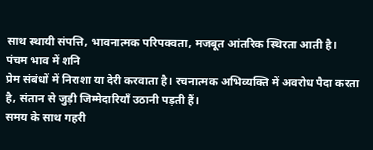साथ स्थायी संपत्ति, भावनात्मक परिपक्वता, मजबूत आंतरिक स्थिरता आती है।
पंचम भाव में शनि
प्रेम संबंधों में निराशा या देरी करवाता है। रचनात्मक अभिव्यक्ति में अवरोध पैदा करता है, संतान से जुड़ी जिम्मेदारियाँ उठानी पड़ती हैं।
समय के साथ गहरी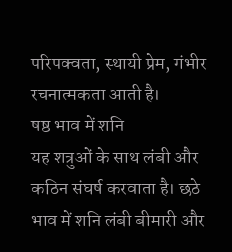परिपक्वता, स्थायी प्रेम, गंभीर रचनात्मकता आती है।
षष्ठ भाव में शनि
यह शत्रुओं के साथ लंबी और कठिन संघर्ष करवाता है। छठे भाव में शनि लंबी बीमारी और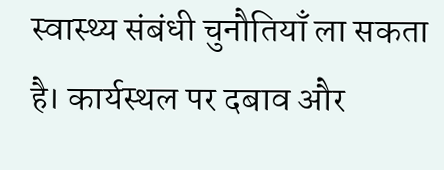स्वास्थ्य संबंधी चुनौतियाँ ला सकता है। कार्यस्थल पर दबाव और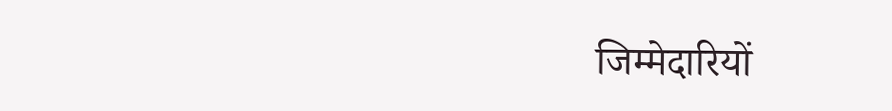जिम्मेदारियों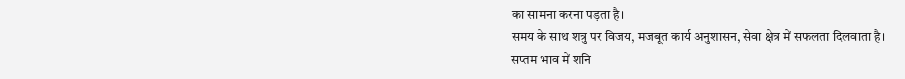का सामना करना पड़ता है।
समय के साथ शत्रु पर विजय, मजबूत कार्य अनुशासन, सेवा क्षेत्र में सफलता दिलवाता है।
सप्तम भाव में शनि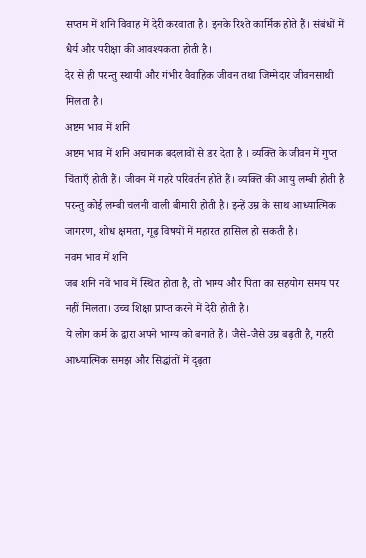सप्तम में शनि विवाह में देरी करवाता है। इनके रिश्ते कार्मिक होते हैं। संबंधों में धैर्य और परीक्षा की आवश्यकता होती है।
देर से ही परन्तु स्थायी और गंभीर वैवाहिक जीवन तथा जिम्मेदार जीवनसाथी मिलता है।
अष्टम भाव में शनि
अष्टम भाव में शनि अचानक बदलावों से डर देता है । व्यक्ति के जीवन में गुप्त चिंताएँ होती हैं। जीवन में गहरे परिवर्तन होते हैं। व्यक्ति की आयु लम्बी होती है परन्तु कोई लम्बी चलनी वाली बीमारी होती है। इन्हें उम्र के साथ आध्यात्मिक जागरण, शोध क्षमता, गूढ़ विषयों में महारत हासिल हो सकती है।
नवम भाव में शनि
जब शनि नवें भाव में स्थित होता है, तो भाग्य और पिता का सहयोग समय पर नहीं मिलता। उच्च शिक्षा प्राप्त करने में देरी होती है।
ये लोग कर्म के द्वारा अपने भाग्य को बनाते हैं। जैसे-जैसे उम्र बढ़ती है, गहरी आध्यात्मिक समझ और सिद्धांतों में दृढ़ता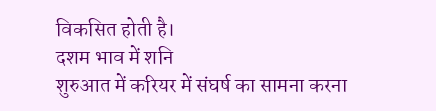विकसित होती है।
दशम भाव में शनि
शुरुआत में करियर में संघर्ष का सामना करना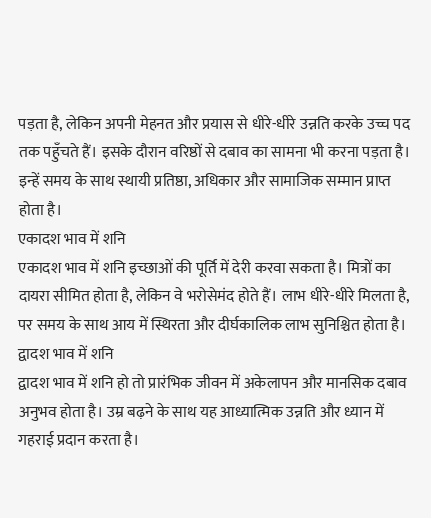पड़ता है, लेकिन अपनी मेहनत और प्रयास से धीरे-धीरे उन्नति करके उच्च पद तक पहुँचते हैं। इसके दौरान वरिष्ठों से दबाव का सामना भी करना पड़ता है।
इन्हें समय के साथ स्थायी प्रतिष्ठा, अधिकार और सामाजिक सम्मान प्राप्त होता है।
एकादश भाव में शनि
एकादश भाव में शनि इच्छाओं की पूर्ति में देरी करवा सकता है। मित्रों का दायरा सीमित होता है, लेकिन वे भरोसेमंद होते हैं। लाभ धीरे-धीरे मिलता है, पर समय के साथ आय में स्थिरता और दीर्घकालिक लाभ सुनिश्चित होता है।
द्वादश भाव में शनि
द्वादश भाव में शनि हो तो प्रारंभिक जीवन में अकेलापन और मानसिक दबाव अनुभव होता है। उम्र बढ़ने के साथ यह आध्यात्मिक उन्नति और ध्यान में गहराई प्रदान करता है।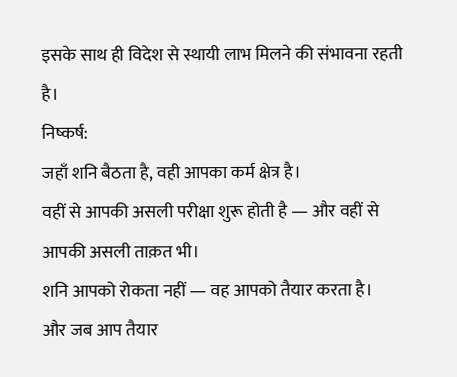इसके साथ ही विदेश से स्थायी लाभ मिलने की संभावना रहती है।
निष्कर्ष:
जहाँ शनि बैठता है, वही आपका कर्म क्षेत्र है।
वहीं से आपकी असली परीक्षा शुरू होती है — और वहीं से आपकी असली ताक़त भी।
शनि आपको रोकता नहीं — वह आपको तैयार करता है।
और जब आप तैयार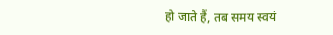हो जाते हैं, तब समय स्वयं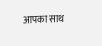आपका साथ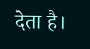देता है।